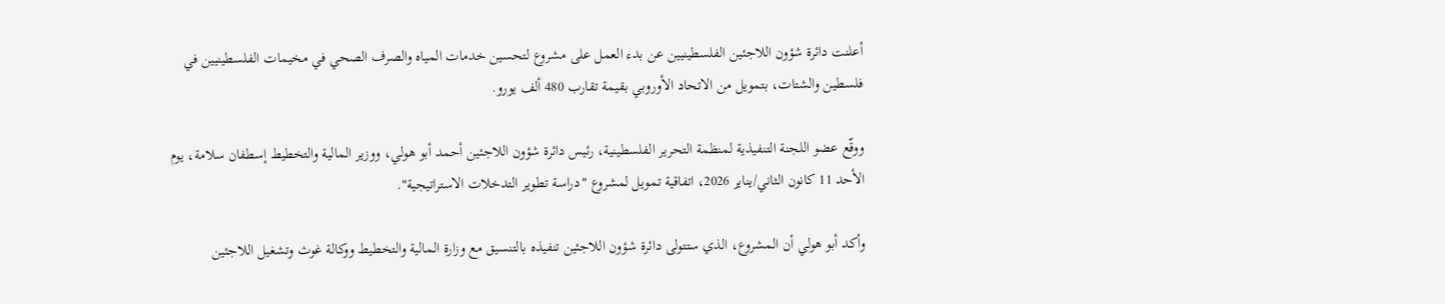أعلنت دائرة شؤون اللاجئين الفلسطينيين عن بدء العمل على مشروع لتحسين خدمات المياه والصرف الصحي في مخيمات الفلسطينيين في فلسطين والشتات، بتمويل من الاتحاد الأوروبي بقيمة تقارب 480 ألف يورو.

ووقّع عضو اللجنة التنفيذية لمنظمة التحرير الفلسطينية، رئيس دائرة شؤون اللاجئين أحمد أبو هولي، ووزير المالية والتخطيط إسطفان سلامة، يوم الأحد 11 كانون الثاني/يناير 2026، اتفاقية تمويل لمشروع "دراسة تطوير التدخلات الاستراتيجية".

وأكد أبو هولي أن المشروع، الذي ستتولى دائرة شؤون اللاجئين تنفيذه بالتنسيق مع وزارة المالية والتخطيط ووكالة غوث وتشغيل اللاجئين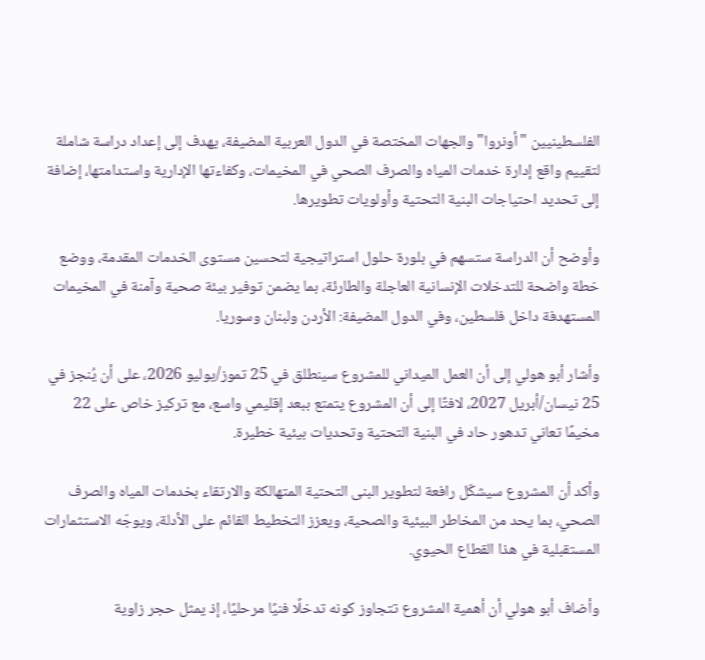الفلسطينيين "أونروا" والجهات المختصة في الدول العربية المضيفة، يهدف إلى إعداد دراسة شاملة لتقييم واقع إدارة خدمات المياه والصرف الصحي في المخيمات، وكفاءتها الإدارية واستدامتها، إضافة إلى تحديد احتياجات البنية التحتية وأولويات تطويرها.

وأوضح أن الدراسة ستسهم في بلورة حلول استراتيجية لتحسين مستوى الخدمات المقدمة، ووضع خطة واضحة للتدخلات الإنسانية العاجلة والطارئة، بما يضمن توفير بيئة صحية وآمنة في المخيمات المستهدفة داخل فلسطين، وفي الدول المضيفة: الأردن ولبنان وسوريا.

وأشار أبو هولي إلى أن العمل الميداني للمشروع سينطلق في 25 تموز/يوليو 2026، على أن يُنجز في 25 نيسان/أبريل 2027، لافتًا إلى أن المشروع يتمتع ببعد إقليمي واسع، مع تركيز خاص على 22 مخيمًا تعاني تدهور حاد في البنية التحتية وتحديات بيئية خطيرة.

وأكد أن المشروع سيشكّل رافعة لتطوير البنى التحتية المتهالكة والارتقاء بخدمات المياه والصرف الصحي، بما يحد من المخاطر البيئية والصحية، ويعزز التخطيط القائم على الأدلة، ويوجّه الاستثمارات المستقبلية في هذا القطاع الحيوي.

وأضاف أبو هولي أن أهمية المشروع تتجاوز كونه تدخلًا فنيًا مرحليًا، إذ يمثل حجر زاوية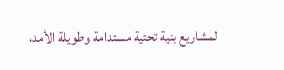لمشاريع بنية تحتية مستدامة وطويلة الأمد،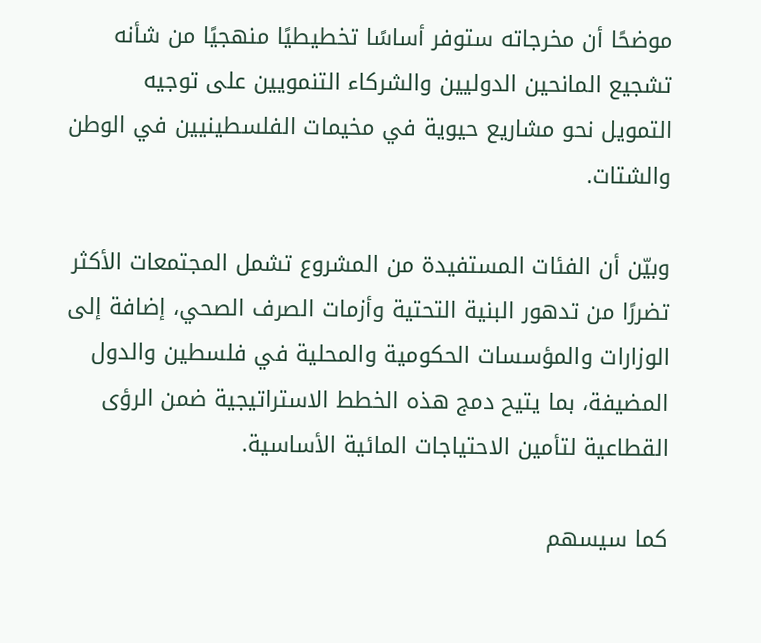موضحًا أن مخرجاته ستوفر أساسًا تخطيطيًا منهجيًا من شأنه تشجيع المانحين الدوليين والشركاء التنمويين على توجيه التمويل نحو مشاريع حيوية في مخيمات الفلسطينيين في الوطن والشتات.

وبيّن أن الفئات المستفيدة من المشروع تشمل المجتمعات الأكثر تضررًا من تدهور البنية التحتية وأزمات الصرف الصحي، إضافة إلى الوزارات والمؤسسات الحكومية والمحلية في فلسطين والدول المضيفة، بما يتيح دمج هذه الخطط الاستراتيجية ضمن الرؤى القطاعية لتأمين الاحتياجات المائية الأساسية.

كما سيسهم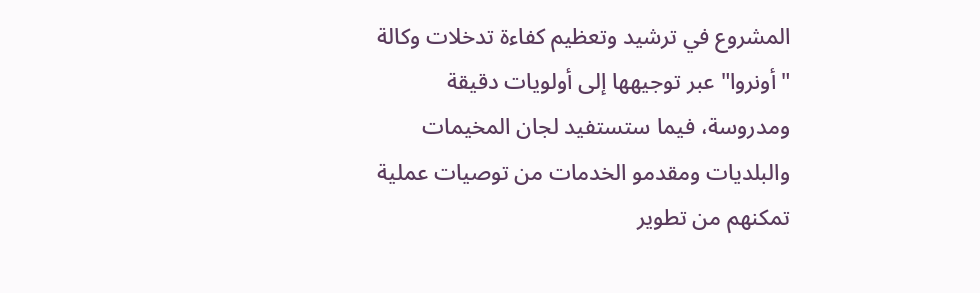المشروع في ترشيد وتعظيم كفاءة تدخلات وكالة "أونروا" عبر توجيهها إلى أولويات دقيقة ومدروسة، فيما ستستفيد لجان المخيمات والبلديات ومقدمو الخدمات من توصيات عملية تمكنهم من تطوير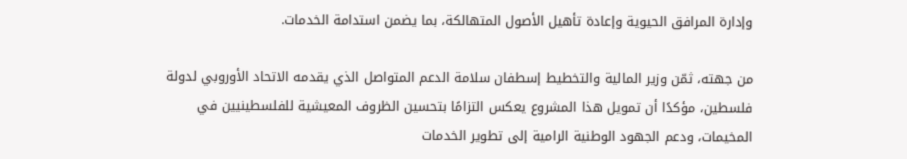وإدارة المرافق الحيوية وإعادة تأهيل الأصول المتهالكة، بما يضمن استدامة الخدمات.

من جهته، ثمّن وزير المالية والتخطيط إسطفان سلامة الدعم المتواصل الذي يقدمه الاتحاد الأوروبي لدولة فلسطين، مؤكدًا أن تمويل هذا المشروع يعكس التزامًا بتحسين الظروف المعيشية للفلسطينيين في المخيمات، ودعم الجهود الوطنية الرامية إلى تطوير الخدمات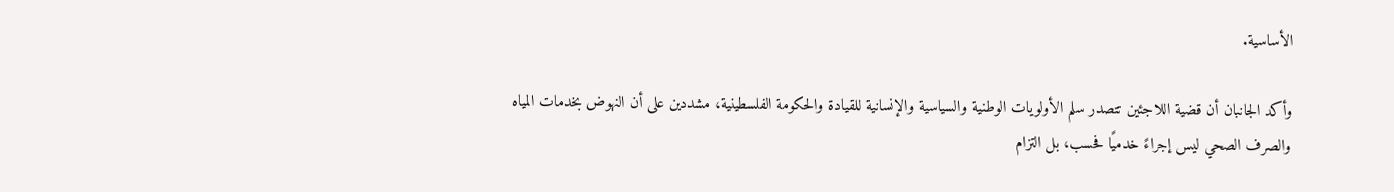الأساسية.

وأكد الجانبان أن قضية اللاجئين تتصدر سلم الأولويات الوطنية والسياسية والإنسانية للقيادة والحكومة الفلسطينية، مشددين على أن النهوض بخدمات المياه والصرف الصحي ليس إجراءً خدميًا فحسب، بل التزام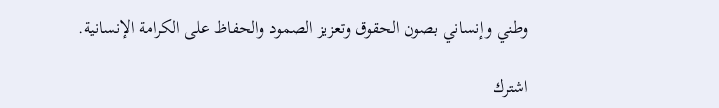وطني وإنساني بصون الحقوق وتعزيز الصمود والحفاظ على الكرامة الإنسانية.

اشترك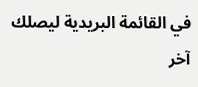في القائمة البريدية ليصلك آخر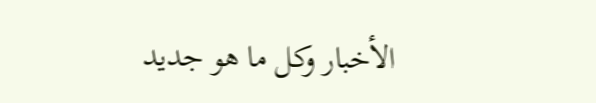الأخبار وكل ما هو جديد